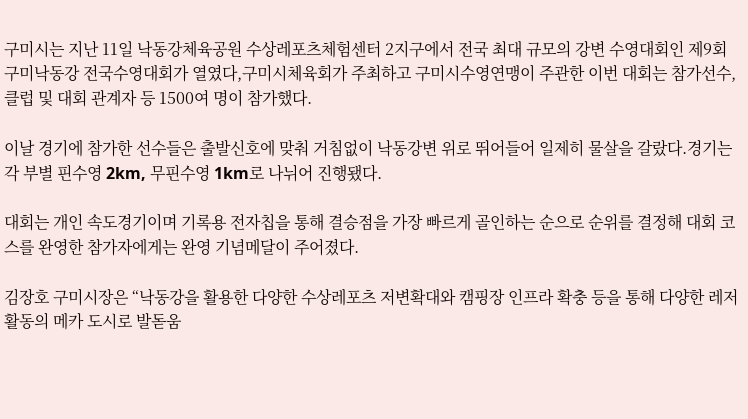구미시는 지난 11일 낙동강체육공원 수상레포츠체험센터 2지구에서 전국 최대 규모의 강변 수영대회인 제9회 구미낙동강 전국수영대회가 열였다,구미시체육회가 주최하고 구미시수영연맹이 주관한 이번 대회는 참가선수, 클럽 및 대회 관계자 등 1500여 명이 참가했다.

이날 경기에 참가한 선수들은 출발신호에 맞춰 거침없이 낙동강변 위로 뛰어들어 일제히 물살을 갈랐다.경기는 각 부별 핀수영 2km, 무핀수영 1km로 나뉘어 진행됐다.

대회는 개인 속도경기이며 기록용 전자칩을 통해 결승점을 가장 빠르게 골인하는 순으로 순위를 결정해 대회 코스를 완영한 참가자에게는 완영 기념메달이 주어졌다.

김장호 구미시장은 “낙동강을 활용한 다양한 수상레포츠 저변확대와 캠핑장 인프라 확충 등을 통해 다양한 레저활동의 메카 도시로 발돋움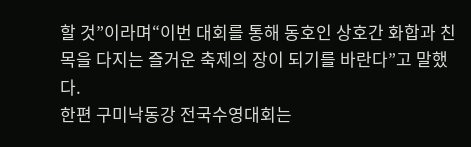할 것”이라며“이번 대회를 통해 동호인 상호간 화합과 친목을 다지는 즐거운 축제의 장이 되기를 바란다”고 말했다.
한편 구미낙동강 전국수영대회는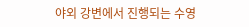야외 강변에서 진행되는 수영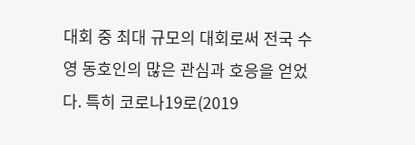대회 중 최대 규모의 대회로써 전국 수영 동호인의 많은 관심과 호응을 얻었다. 특히 코로나19로(2019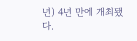년) 4년 만에 개최됐다.